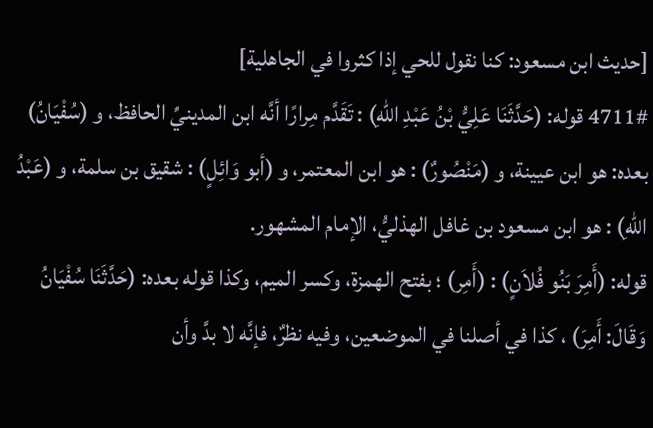[حديث ابن مسعود: كنا نقول للحي إذا كثروا في الجاهلية]
4711# قوله: (حَدَّثَنَا عَلِيُّ بْنُ عَبْدِ اللهِ) : تَقَدَّم مِرارًا أنَّه ابن المدينيِّ الحافظ، و (سُفْيَانُ) بعده: هو ابن عيينة، و (مَنْصُورٌ) : هو ابن المعتمر، و (أبو وَائِلٍ) : شقيق بن سلمة، و (عَبْدُ اللهِ) : هو ابن مسعود بن غافل الهذليُّ، الإمام المشهور.
قوله: (أَمِرَ بَنُو فُلاَنٍ) : (أَمِر) ؛ بفتح الهمزة، وكسر الميم، وكذا قوله بعده: (حَدَّثَنَا سُفْيَانُ وَقَالَ: أَمِرَ) ، كذا في أصلنا في الموضعين، وفيه نظرٌ، فإنَّه لا بدَّ وأن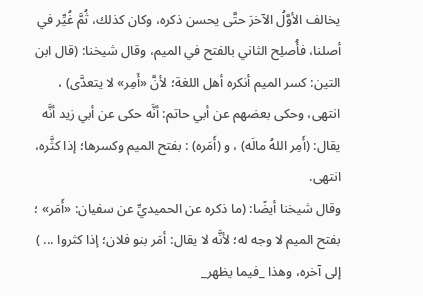يخالف الأوَّلُ الآخرَ حتَّى يحسن ذكره، وكان كذلك، ثُمَّ غُيِّر في أصلنا، فأُصلِح الثاني بالفتح في الميم، وقال شيخنا: (قال ابن التين: كسر الميم أنكره أهل اللغة؛ لأنَّ «أَمِر» لا يتعدَّى) ، انتهى، وحكى بعضهم عن أبي حاتم: أنَّه حكى عن أبي زيد أنَّه يقال: (أَمِر اللهُ مالَه) ، و (أَمَره) : بفتح الميم وكسرها؛ إذا كثَّره، انتهى.
وقال شيخنا أيضًا: (ما ذكره عن الحميديِّ عن سفيان: «أَمَر» ؛ بفتح الميم لا وجه له؛ لأنَّه لا يقال: أمَر بنو فلان؛ إذا كثروا ... ) إلى آخره، وهذا _فيما يظهر_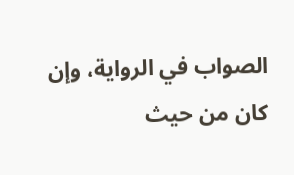الصواب في الرواية، وإن كان من حيث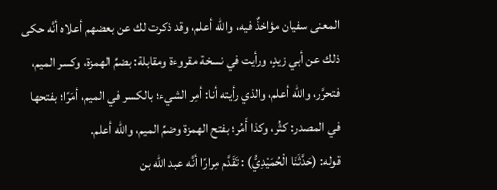المعنى سفيان مؤاخذٌ فيه، والله أعلم، وقد ذكرت لك عن بعضهم أعلاه أنَّه حكى ذلك عن أبي زيدٍ، ورأيت في نسخة مقروءة ومقابلة: بضمِّ الهمزة، وكسر الميم، فتحرَّر، والله أعلم، والذي رأيته أنا: أمِر الشيء؛ بالكسر في الميم، أمَرًا؛ بفتحها في المصدر: كثُر، وكذا أَمُر؛ بفتح الهمزة وضمِّ الميم، والله أعلم.
قوله: (حَدَّثَنَا الْحُمَيْدِيُّ) : تَقَدَّم مِرارًا أنَّه عبد الله بن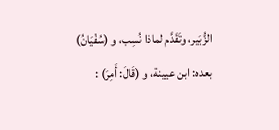الزُّبَير، وتَقَدَّم لماذا نُسِب، و (سُفْيَانُ) بعده: ابن عيينة، و (قَالَ: أَمِرَ) :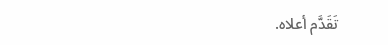تَقَدَّم أعلاه.